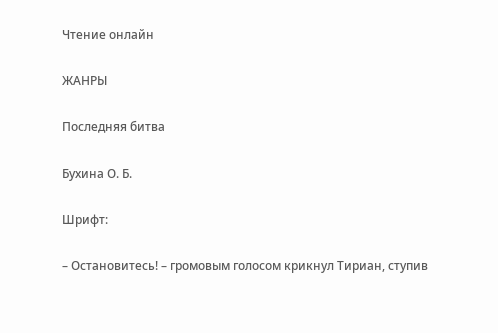Чтение онлайн

ЖАНРЫ

Последняя битва

Бухина О. Б.

Шрифт:

– Остановитесь! – громовым голосом крикнул Тириан, ступив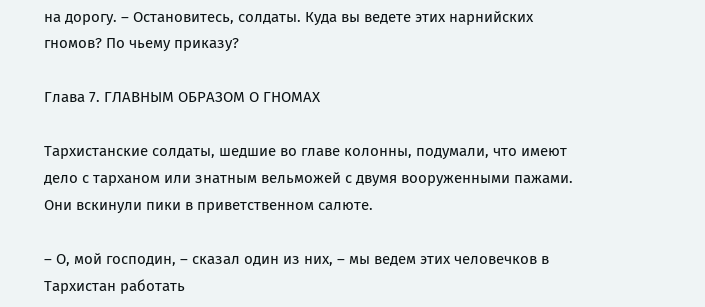на дорогу. – Остановитесь, солдаты. Куда вы ведете этих нарнийских гномов? По чьему приказу?

Глава 7. ГЛАВНЫМ ОБРАЗОМ О ГНОМАХ

Тархистанские солдаты, шедшие во главе колонны, подумали, что имеют дело с тарханом или знатным вельможей с двумя вооруженными пажами. Они вскинули пики в приветственном салюте.

– О, мой господин, – сказал один из них, – мы ведем этих человечков в Тархистан работать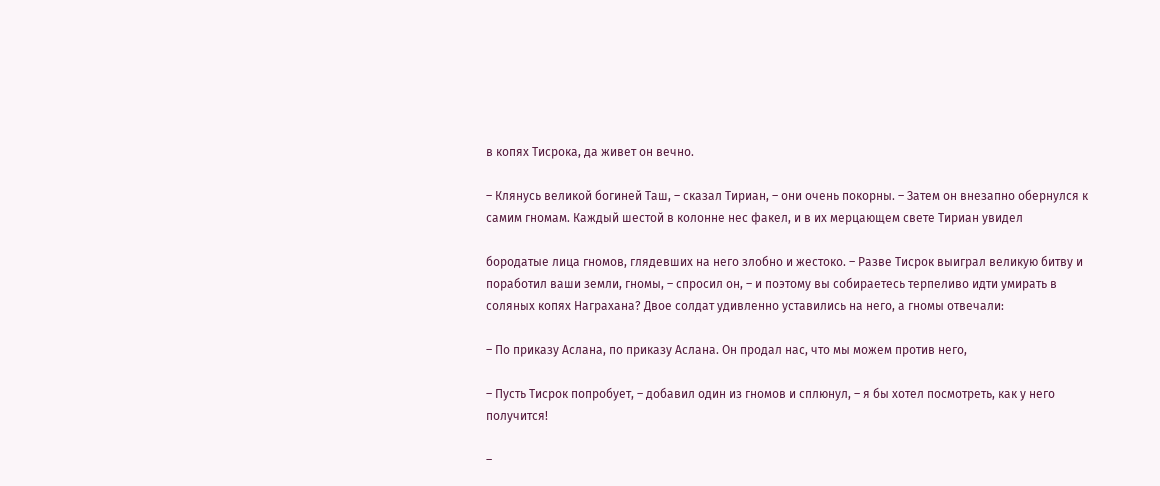в копях Тисрока, да живет он вечно.

– Клянусь великой богиней Таш, – сказал Тириан, – они очень покорны. – Затем он внезапно обернулся к самим гномам. Каждый шестой в колонне нес факел, и в их мерцающем свете Тириан увидел

бородатые лица гномов, глядевших на него злобно и жестоко. – Разве Тисрок выиграл великую битву и поработил ваши земли, гномы, – спросил он, – и поэтому вы собираетесь терпеливо идти умирать в соляных копях Награхана? Двое солдат удивленно уставились на него, а гномы отвечали:

– По приказу Аслана, по приказу Аслана. Он продал нас, что мы можем против него,

– Пусть Тисрок попробует, – добавил один из гномов и сплюнул, – я бы хотел посмотреть, как у него получится!

–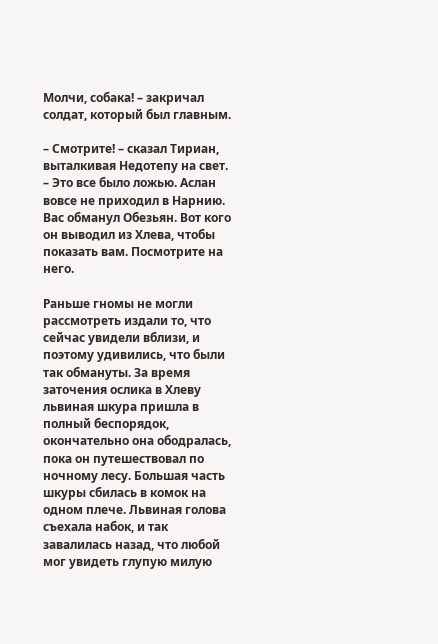Молчи, собака! – закричал солдат, который был главным.

– Смотрите! – сказал Тириан, выталкивая Недотепу на свет. – Это все было ложью. Аслан вовсе не приходил в Нарнию. Вас обманул Обезьян. Вот кого он выводил из Хлева, чтобы показать вам. Посмотрите на него.

Раньше гномы не могли рассмотреть издали то, что сейчас увидели вблизи, и поэтому удивились, что были так обмануты. За время заточения ослика в Хлеву львиная шкура пришла в полный беспорядок, окончательно она ободралась, пока он путешествовал по ночному лесу. Большая часть шкуры сбилась в комок на одном плече. Львиная голова съехала набок, и так завалилась назад, что любой мог увидеть глупую милую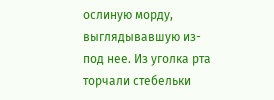ослиную морду, выглядывавшую из-под нее. Из уголка рта торчали стебельки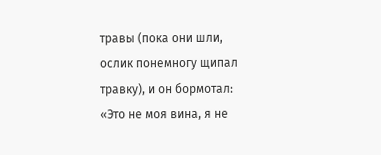травы (пока они шли, ослик понемногу щипал травку), и он бормотал: «Это не моя вина, я не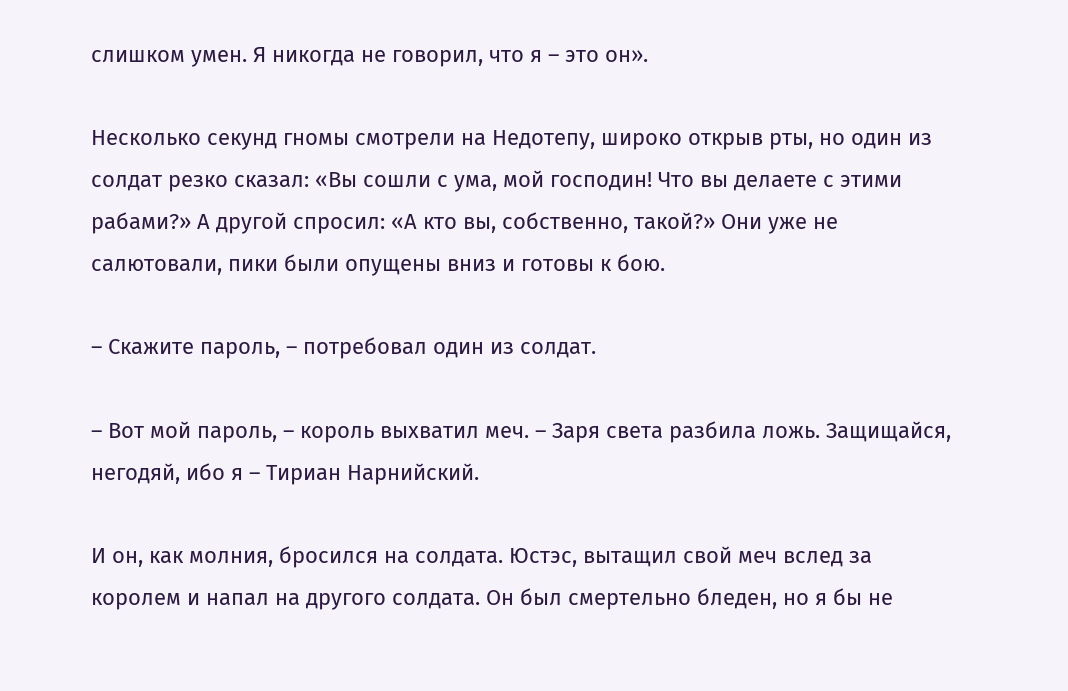слишком умен. Я никогда не говорил, что я – это он».

Несколько секунд гномы смотрели на Недотепу, широко открыв рты, но один из солдат резко сказал: «Вы сошли с ума, мой господин! Что вы делаете с этими рабами?» А другой спросил: «А кто вы, собственно, такой?» Они уже не салютовали, пики были опущены вниз и готовы к бою.

– Скажите пароль, – потребовал один из солдат.

– Вот мой пароль, – король выхватил меч. – Заря света разбила ложь. Защищайся, негодяй, ибо я – Тириан Нарнийский.

И он, как молния, бросился на солдата. Юстэс, вытащил свой меч вслед за королем и напал на другого солдата. Он был смертельно бледен, но я бы не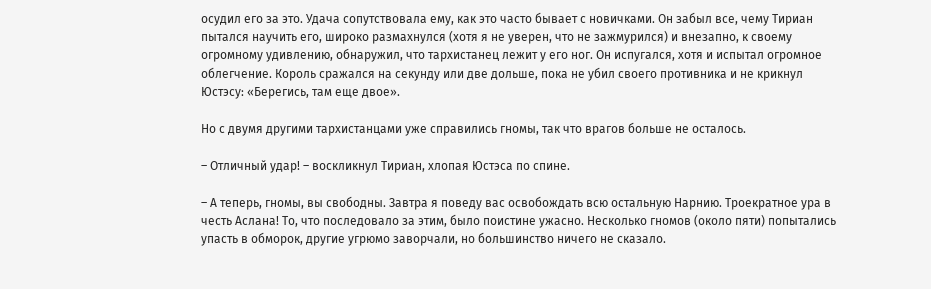осудил его за это. Удача сопутствовала ему, как это часто бывает с новичками. Он забыл все, чему Тириан пытался научить его, широко размахнулся (хотя я не уверен, что не зажмурился) и внезапно, к своему огромному удивлению, обнаружил, что тархистанец лежит у его ног. Он испугался, хотя и испытал огромное облегчение. Король сражался на секунду или две дольше, пока не убил своего противника и не крикнул Юстэсу: «Берегись, там еще двое».

Но с двумя другими тархистанцами уже справились гномы, так что врагов больше не осталось.

– Отличный удар! – воскликнул Тириан, хлопая Юстэса по спине.

– А теперь, гномы, вы свободны. Завтра я поведу вас освобождать всю остальную Нарнию. Троекратное ура в честь Аслана! То, что последовало за этим, было поистине ужасно. Несколько гномов (около пяти) попытались упасть в обморок, другие угрюмо заворчали, но большинство ничего не сказало.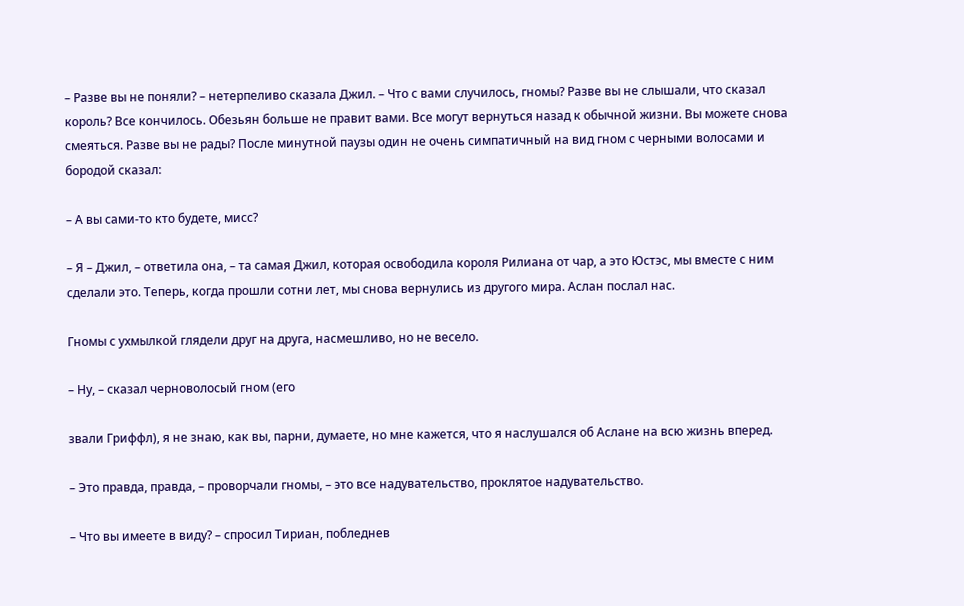– Разве вы не поняли? – нетерпеливо сказала Джил. – Что с вами случилось, гномы? Разве вы не слышали, что сказал король? Все кончилось. Обезьян больше не правит вами. Все могут вернуться назад к обычной жизни. Вы можете снова смеяться. Разве вы не рады? После минутной паузы один не очень симпатичный на вид гном с черными волосами и бородой сказал:

– А вы сами-то кто будете, мисс?

– Я – Джил, – ответила она, – та самая Джил, которая освободила короля Рилиана от чар, а это Юстэс, мы вместе с ним сделали это. Теперь, когда прошли сотни лет, мы снова вернулись из другого мира. Аслан послал нас.

Гномы с ухмылкой глядели друг на друга, насмешливо, но не весело.

– Ну, – сказал черноволосый гном (его

звали Гриффл), я не знаю, как вы, парни, думаете, но мне кажется, что я наслушался об Аслане на всю жизнь вперед.

– Это правда, правда, – проворчали гномы, – это все надувательство, проклятое надувательство.

– Что вы имеете в виду? – спросил Тириан, побледнев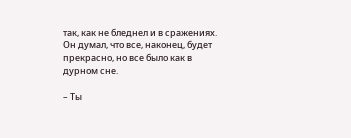так, как не бледнел и в сражениях. Он думал, что все, наконец, будет прекрасно, но все было как в дурном сне.

– Ты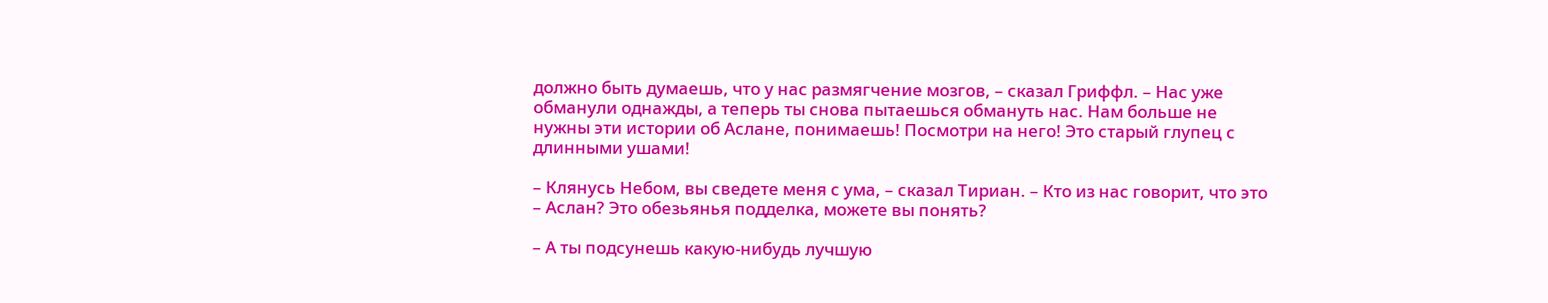должно быть думаешь, что у нас размягчение мозгов, – сказал Гриффл. – Нас уже обманули однажды, а теперь ты снова пытаешься обмануть нас. Нам больше не нужны эти истории об Аслане, понимаешь! Посмотри на него! Это старый глупец с длинными ушами!

– Клянусь Небом, вы сведете меня с ума, – сказал Тириан. – Кто из нас говорит, что это – Аслан? Это обезьянья подделка, можете вы понять?

– А ты подсунешь какую-нибудь лучшую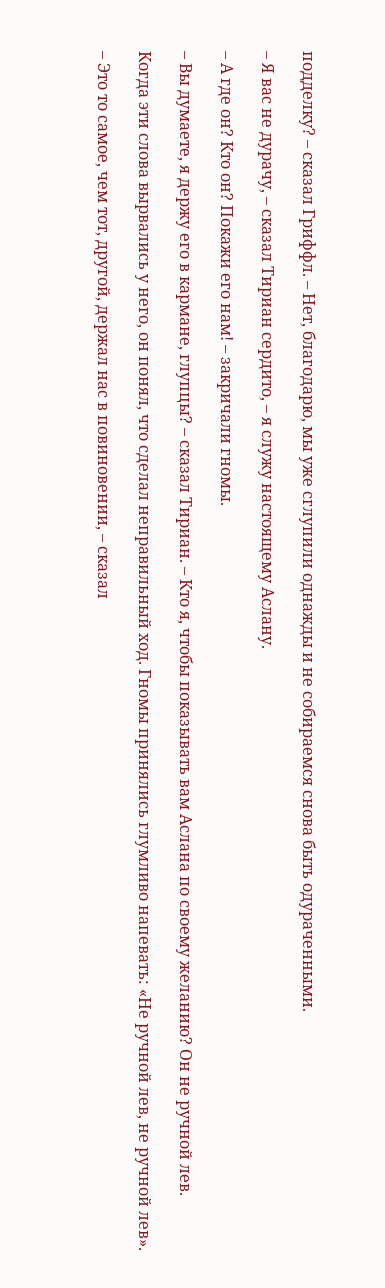подделку? – сказал Гриффл. – Нет, благодарю, мы уже сглупили однажды и не собираемся снова быть одураченными.

– Я вас не дурачу, – сказал Тириан сердито, – я служу настоящему Аслану.

– А где он? Кто он? Покажи его нам! – закричали гномы.

– Вы думаете, я держу его в кармане, глупцы? – сказал Тириан. – Кто я, чтобы показывать вам Аслана по своему желанию? Он не ручной лев.

Когда эти слова вырвались у него, он понял, что сделал неправильный ход. Гномы принялись глумливо напевать: «Не ручной лев, не ручной лев».

– Это то самое, чем тот, другой, держал нас в повиновении, – сказал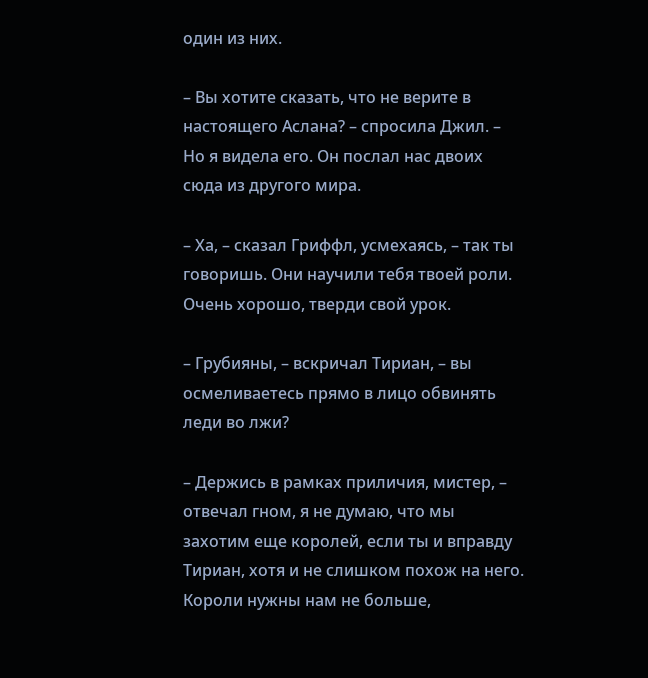один из них.

– Вы хотите сказать, что не верите в настоящего Аслана? – спросила Джил. – Но я видела его. Он послал нас двоих сюда из другого мира.

– Ха, – сказал Гриффл, усмехаясь, – так ты говоришь. Они научили тебя твоей роли. Очень хорошо, тверди свой урок.

– Грубияны, – вскричал Тириан, – вы осмеливаетесь прямо в лицо обвинять леди во лжи?

– Держись в рамках приличия, мистер, – отвечал гном, я не думаю, что мы захотим еще королей, если ты и вправду Тириан, хотя и не слишком похож на него. Короли нужны нам не больше,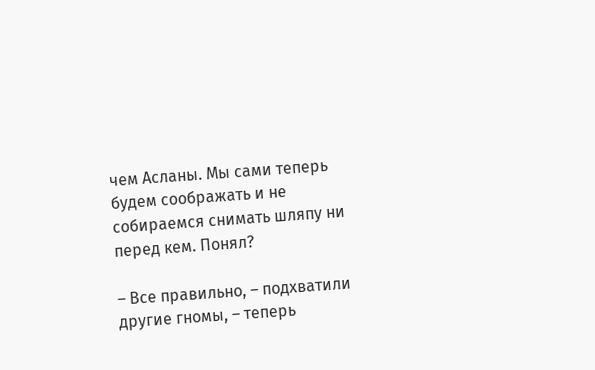чем Асланы. Мы сами теперь будем соображать и не собираемся снимать шляпу ни перед кем. Понял?

– Все правильно, – подхватили другие гномы, – теперь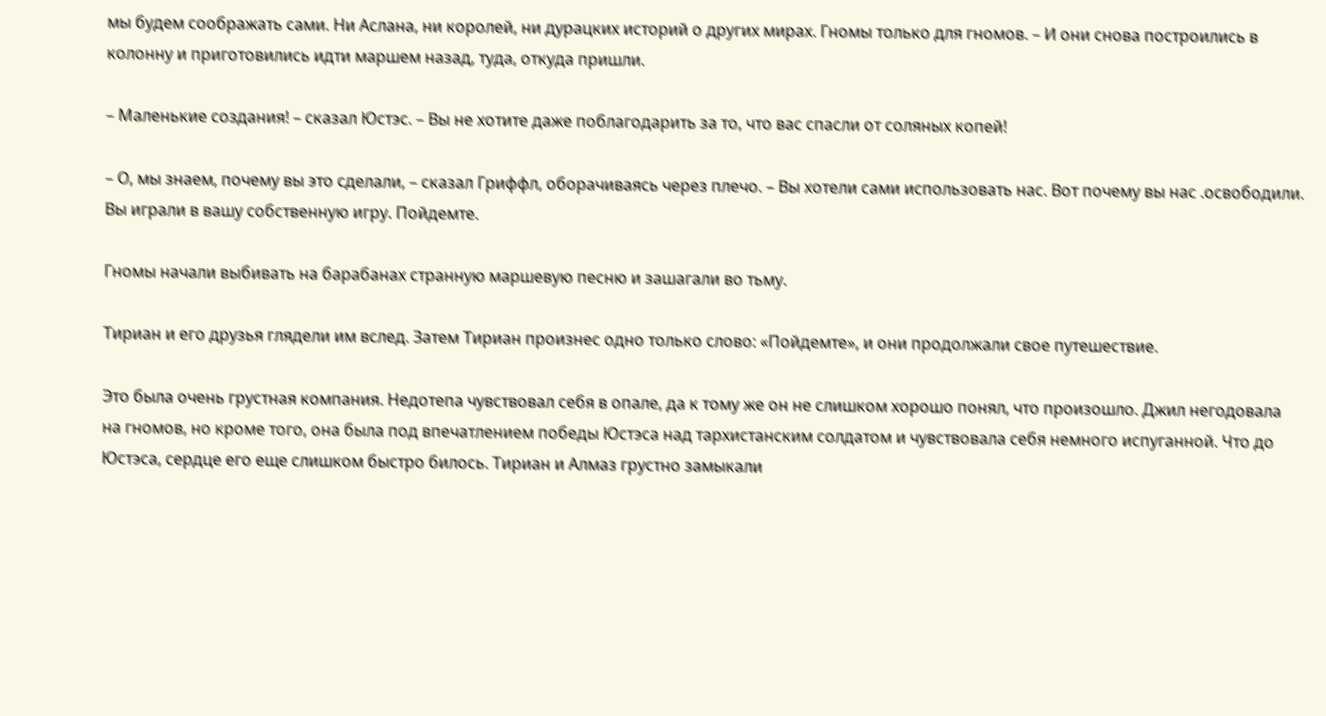мы будем соображать сами. Ни Аслана, ни королей, ни дурацких историй о других мирах. Гномы только для гномов. – И они снова построились в колонну и приготовились идти маршем назад, туда, откуда пришли.

– Маленькие создания! – сказал Юстэс. – Вы не хотите даже поблагодарить за то, что вас спасли от соляных копей!

– О, мы знаем, почему вы это сделали, – сказал Гриффл, оборачиваясь через плечо. – Вы хотели сами использовать нас. Вот почему вы нас .освободили. Вы играли в вашу собственную игру. Пойдемте.

Гномы начали выбивать на барабанах странную маршевую песню и зашагали во тьму.

Тириан и его друзья глядели им вслед. Затем Тириан произнес одно только слово: «Пойдемте», и они продолжали свое путешествие.

Это была очень грустная компания. Недотепа чувствовал себя в опале, да к тому же он не слишком хорошо понял, что произошло. Джил негодовала на гномов, но кроме того, она была под впечатлением победы Юстэса над тархистанским солдатом и чувствовала себя немного испуганной. Что до Юстэса, сердце его еще слишком быстро билось. Тириан и Алмаз грустно замыкали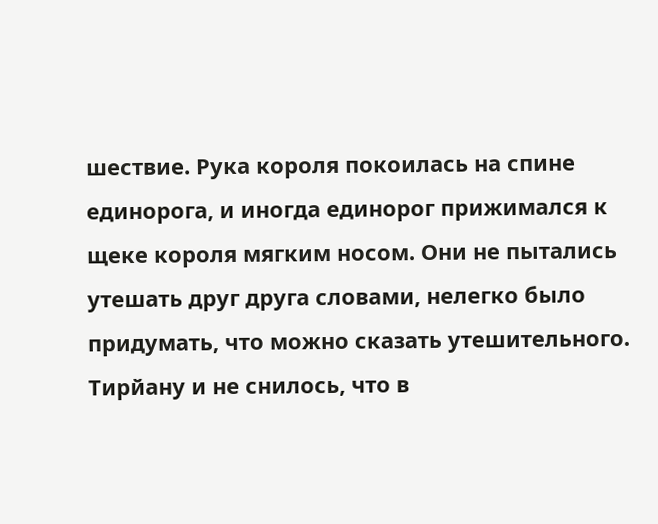шествие. Рука короля покоилась на спине единорога, и иногда единорог прижимался к щеке короля мягким носом. Они не пытались утешать друг друга словами, нелегко было придумать, что можно сказать утешительного. Тирйану и не снилось, что в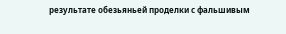результате обезьяньей проделки с фальшивым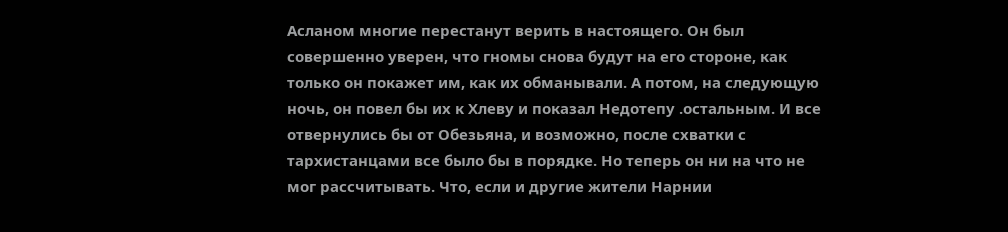Асланом многие перестанут верить в настоящего. Он был совершенно уверен, что гномы снова будут на его стороне, как только он покажет им, как их обманывали. А потом, на следующую ночь, он повел бы их к Хлеву и показал Недотепу .остальным. И все отвернулись бы от Обезьяна, и возможно, после схватки с тархистанцами все было бы в порядке. Но теперь он ни на что не мог рассчитывать. Что, если и другие жители Нарнии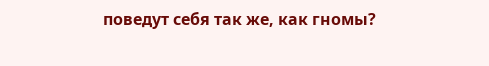поведут себя так же, как гномы?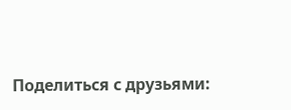Поделиться с друзьями: